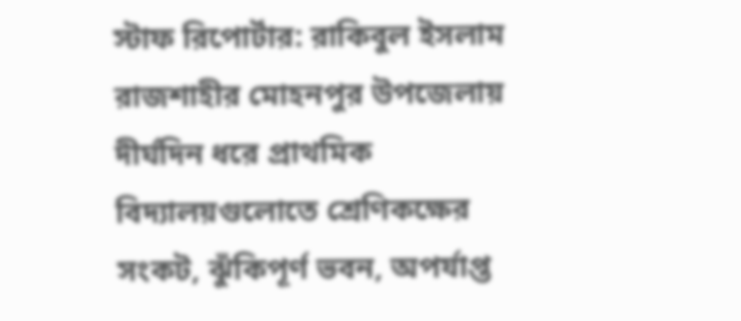স্টাফ রিপোর্টার: রাকিবুল ইসলাম
রাজশাহীর মোহনপুর উপজেলায় দীর্ঘদিন ধরে প্রাথমিক বিদ্যালয়গুলোতে শ্রেণিকক্ষের সংকট, ঝুঁকিপূর্ণ ভবন, অপর্যাপ্ত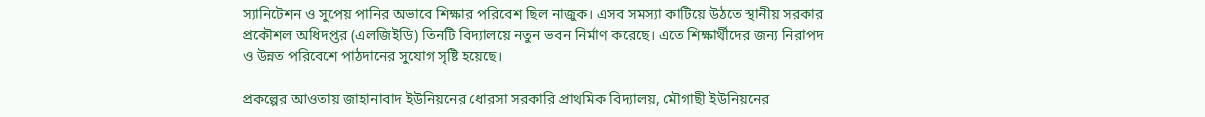স্যানিটেশন ও সুপেয় পানির অভাবে শিক্ষার পরিবেশ ছিল নাজুক। এসব সমস্যা কাটিয়ে উঠতে স্থানীয় সরকার প্রকৌশল অধিদপ্তর (এলজিইডি) তিনটি বিদ্যালয়ে নতুন ভবন নির্মাণ করেছে। এতে শিক্ষার্থীদের জন্য নিরাপদ ও উন্নত পরিবেশে পাঠদানের সুযোগ সৃষ্টি হয়েছে।

প্রকল্পের আওতায় জাহানাবাদ ইউনিয়নের ধোরসা সরকারি প্রাথমিক বিদ্যালয়, মৌগাছী ইউনিয়নের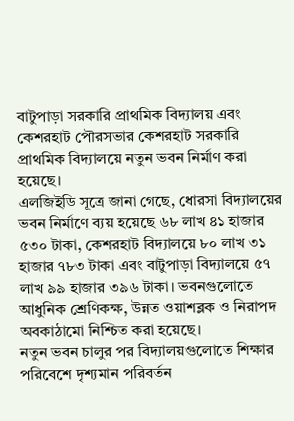বাটুপাড়া সরকারি প্রাথমিক বিদ্যালয় এবং কেশরহাট পৌরসভার কেশরহাট সরকারি প্রাথমিক বিদ্যালয়ে নতুন ভবন নির্মাণ করা হয়েছে।
এলজিইডি সূত্রে জানা গেছে, ধোরসা বিদ্যালয়ের ভবন নির্মাণে ব্যয় হয়েছে ৬৮ লাখ ৪১ হাজার ৫৩০ টাকা, কেশরহাট বিদ্যালয়ে ৮০ লাখ ৩১ হাজার ৭৮৩ টাকা এবং বাটুপাড়া বিদ্যালয়ে ৫৭ লাখ ৯৯ হাজার ৩৯৬ টাকা। ভবনগুলোতে আধুনিক শ্রেণিকক্ষ, উন্নত ওয়াশব্লক ও নিরাপদ অবকাঠামো নিশ্চিত করা হয়েছে।
নতুন ভবন চালুর পর বিদ্যালয়গুলোতে শিক্ষার পরিবেশে দৃশ্যমান পরিবর্তন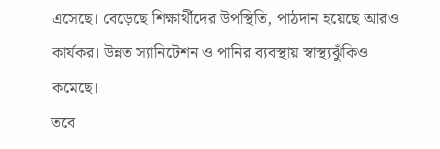এসেছে। বেড়েছে শিক্ষার্থীদের উপস্থিতি, পাঠদান হয়েছে আরও কার্যকর। উন্নত স্যানিটেশন ও পানির ব্যবস্থায় স্বাস্থ্যঝুঁকিও কমেছে।
তবে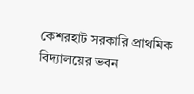কেশরহাট সরকারি প্রাথমিক বিদ্যালয়ের ভবন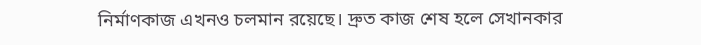নির্মাণকাজ এখনও চলমান রয়েছে। দ্রুত কাজ শেষ হলে সেখানকার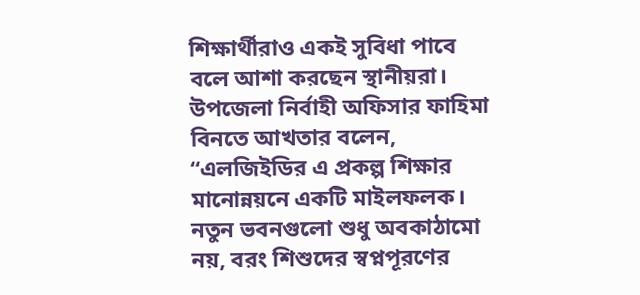শিক্ষার্থীরাও একই সুবিধা পাবে বলে আশা করছেন স্থানীয়রা।
উপজেলা নির্বাহী অফিসার ফাহিমা বিনতে আখতার বলেন, “এলজিইডির এ প্রকল্প শিক্ষার মানোন্নয়নে একটি মাইলফলক। নতুন ভবনগুলো শুধু অবকাঠামো নয়, বরং শিশুদের স্বপ্নপূরণের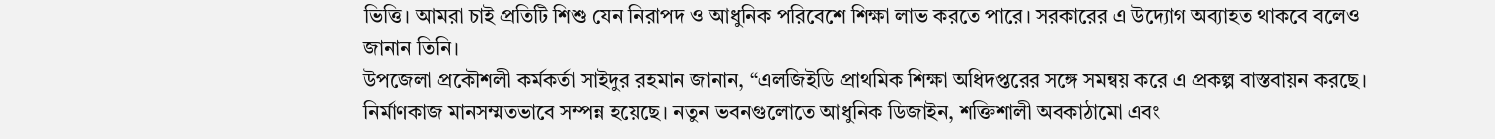ভিত্তি। আমরা চাই প্রতিটি শিশু যেন নিরাপদ ও আধুনিক পরিবেশে শিক্ষা লাভ করতে পারে। সরকারের এ উদ্যোগ অব্যাহত থাকবে বলেও জানান তিনি।
উপজেলা প্রকৌশলী কর্মকর্তা সাইদুর রহমান জানান, “এলজিইডি প্রাথমিক শিক্ষা অধিদপ্তরের সঙ্গে সমন্বয় করে এ প্রকল্প বাস্তবায়ন করছে। নির্মাণকাজ মানসম্মতভাবে সম্পন্ন হয়েছে। নতুন ভবনগুলোতে আধুনিক ডিজাইন, শক্তিশালী অবকাঠামো এবং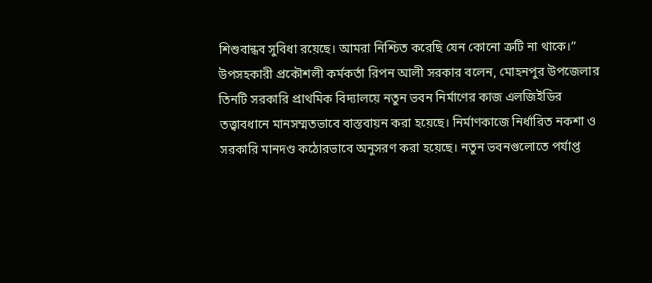শিশুবান্ধব সুবিধা রয়েছে। আমরা নিশ্চিত করেছি যেন কোনো ত্রুটি না থাকে।”
উপসহকারী প্রকৌশলী কর্মকর্তা রিপন আলী সরকার বলেন, মোহনপুর উপজেলার তিনটি সরকারি প্রাথমিক বিদ্যালয়ে নতুন ভবন নির্মাণের কাজ এলজিইডির তত্ত্বাবধানে মানসম্মতভাবে বাস্তবায়ন করা হয়েছে। নির্মাণকাজে নির্ধারিত নকশা ও সরকারি মানদণ্ড কঠোরভাবে অনুসরণ করা হয়েছে। নতুন ভবনগুলোতে পর্যাপ্ত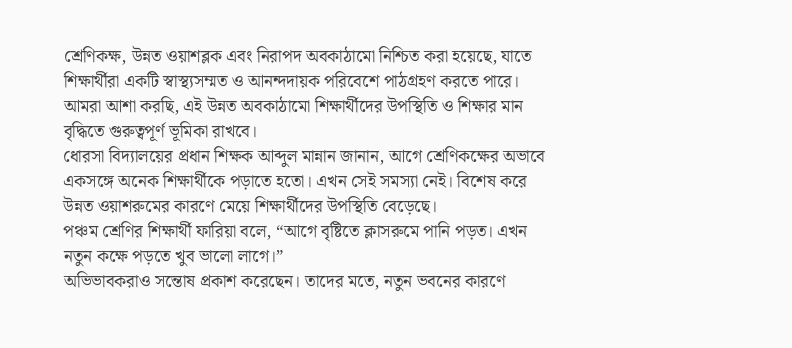শ্রেণিকক্ষ, উন্নত ওয়াশব্লক এবং নিরাপদ অবকাঠামো নিশ্চিত করা হয়েছে, যাতে শিক্ষার্থীরা একটি স্বাস্থ্যসম্মত ও আনন্দদায়ক পরিবেশে পাঠগ্রহণ করতে পারে। আমরা আশা করছি, এই উন্নত অবকাঠামো শিক্ষার্থীদের উপস্থিতি ও শিক্ষার মান বৃদ্ধিতে গুরুত্বপূর্ণ ভূমিকা রাখবে।
ধোরসা বিদ্যালয়ের প্রধান শিক্ষক আব্দুল মান্নান জানান, আগে শ্রেণিকক্ষের অভাবে একসঙ্গে অনেক শিক্ষার্থীকে পড়াতে হতো। এখন সেই সমস্যা নেই। বিশেষ করে উন্নত ওয়াশরুমের কারণে মেয়ে শিক্ষার্থীদের উপস্থিতি বেড়েছে।
পঞ্চম শ্রেণির শিক্ষার্থী ফারিয়া বলে, “আগে বৃষ্টিতে ক্লাসরুমে পানি পড়ত। এখন নতুন কক্ষে পড়তে খুব ভালো লাগে।”
অভিভাবকরাও সন্তোষ প্রকাশ করেছেন। তাদের মতে, নতুন ভবনের কারণে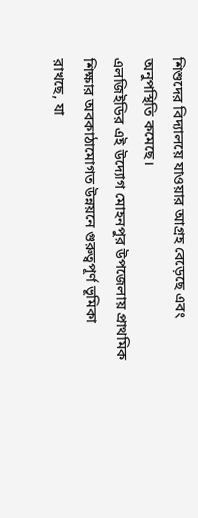শিশুদের বিদ্যালয়ে যাওয়ার আগ্রহ বেড়েছে এবং অনুপস্থিতি কমেছে।
এলজিইডির এই উদ্যোগ মোহনপুর উপজেলায় প্রাথমিক শিক্ষার অবকাঠামোগত উন্নয়নে গুরুত্বপূর্ণ ভূমিকা রাখছে, যা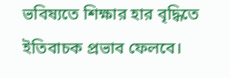ভবিষ্যতে শিক্ষার হার বৃদ্ধিতে ইতিবাচক প্রভাব ফেলবে।